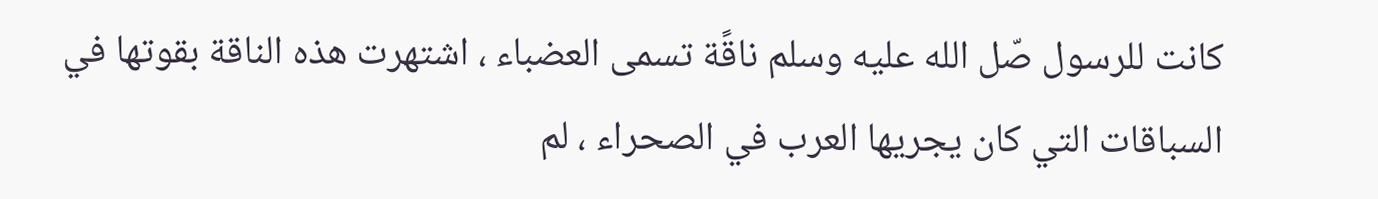كانت للرسول صّل الله عليه وسلم ناقًة تسمى العضباء ، اشتهرت هذه الناقة بقوتها في السباقات التي كان يجريها العرب في الصحراء ، لم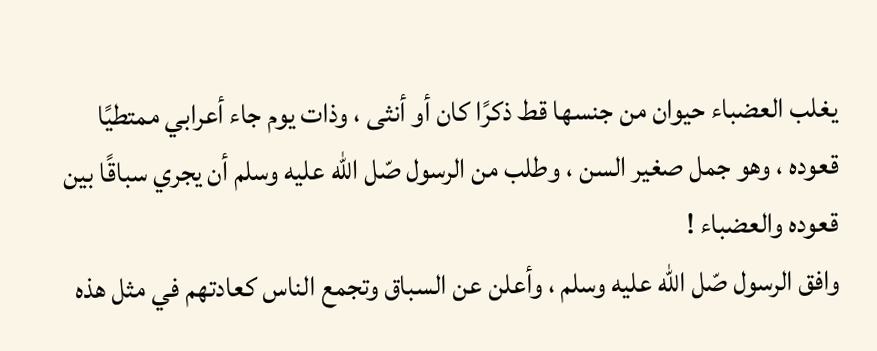يغلب العضباء حيوان من جنسها قط ذكرًا كان أو أنثى ، وذات يوم جاء أعرابي ممتطيًا قعوده ، وهو جمل صغير السن ، وطلب من الرسول صّل الله عليه وسلم أن يجري سباقًا بين قعوده والعضباء !
وافق الرسول صّل الله عليه وسلم ، وأعلن عن السباق وتجمع الناس كعادتهم في مثل هذه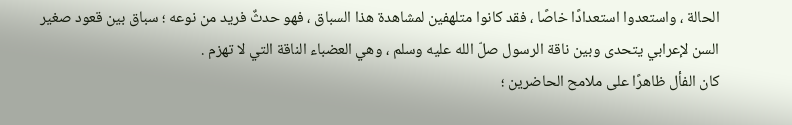الحالة ، واستعدوا استعدادًا خاصًا ، فقد كانوا متلهفين لمشاهدة هذا السباق ، فهو حدثٌ فريد من نوعه ؛ سباق بين قعود صغير السن لإعرابي يتحدى وبين ناقة الرسول صلّ الله عليه وسلم ، وهي العضباء الناقة التي لا تهزم .
كان الفأل ظاهرًا على ملامح الحاضرين ؛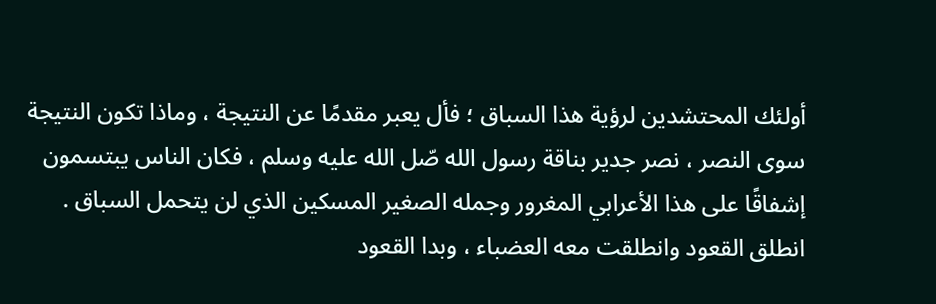أولئك المحتشدين لرؤية هذا السباق ؛ فأل يعبر مقدمًا عن النتيجة ، وماذا تكون النتيجة سوى النصر ، نصر جدير بناقة رسول الله صّل الله عليه وسلم ، فكان الناس يبتسمون إشفاقًا على هذا الأعرابي المغرور وجمله الصغير المسكين الذي لن يتحمل السباق .
انطلق القعود وانطلقت معه العضباء ، وبدا القعود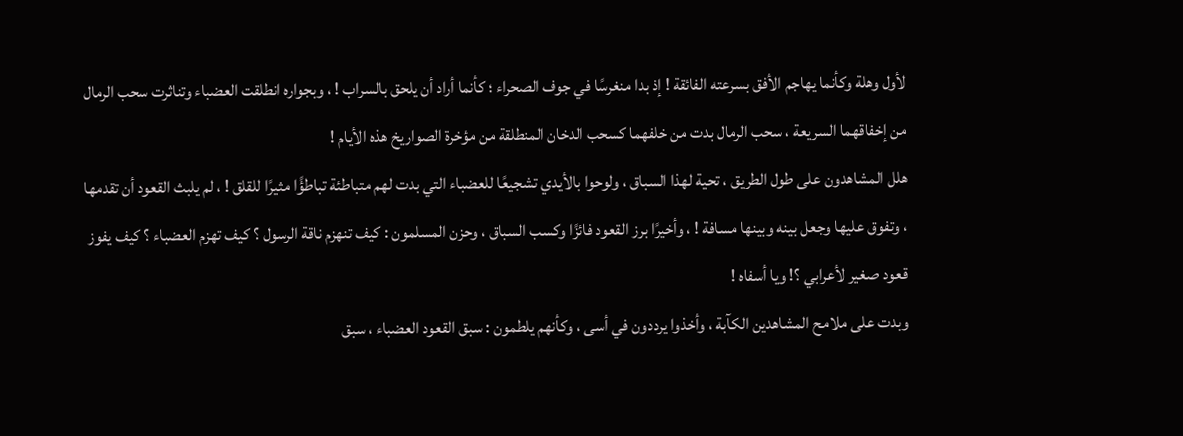لأول وهلة وكأنما يهاجم الأفق بسرعته الفائقة ! إذ بدا منغرسًا في جوف الصحراء ؛ كأنما أراد أن يلحق بالسراب ! ، وبجواره انطلقت العضباء وتناثرت سحب الرمال من إخفاقهما السريعة ، سحب الرمال بدت من خلفهما كسحب الدخان المنطلقة من مؤخرة الصواريخ هذه الأيام !
هلل المشاهدون على طول الطريق ، تحية لهذا السباق ، ولوحوا بالأيدي تشجيعًا للعضباء التي بدت لهم متباطئة تباطؤًا مثيرًا للقلق ! ، لم يلبث القعود أن تقدمها ، وتفوق عليها وجعل بينه وبينها مسافة ! ، وأخيرًا برز القعود فائزًا وكسب السباق ، وحزن المسلمون : كيف تنهزم ناقة الرسول ؟ كيف تهزم العضباء ؟ كيف يفوز قعود صغير لأعرابي ؟! ويا أسفاه !
وبدت على ملامح المشاهدين الكآبة ، وأخذوا يرددون في أسى ، وكأنهم يلطمون : سبق القعود العضباء ، سبق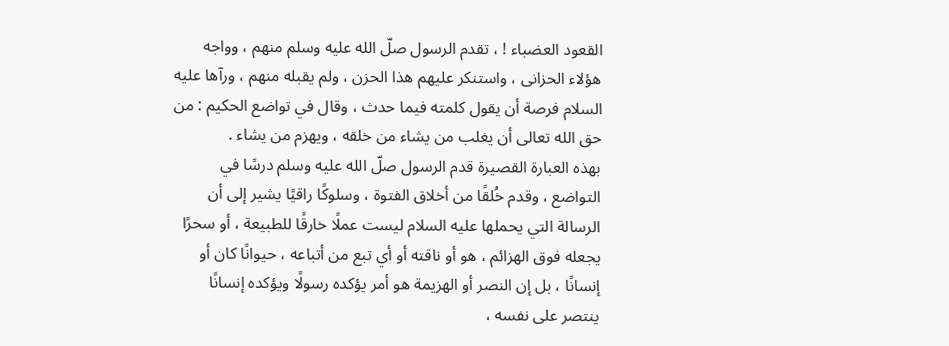القعود العضباء ! ، تقدم الرسول صلّ الله عليه وسلم منهم ، وواجه هؤلاء الحزانى ، واستنكر عليهم هذا الحزن ، ولم يقبله منهم ، ورآها عليه السلام فرصة أن يقول كلمته فيما حدث ، وقال في تواضع الحكيم : من حق الله تعالى أن يغلب من يشاء من خلقه ، ويهزم من يشاء .
بهذه العبارة القصيرة قدم الرسول صلّ الله عليه وسلم درسًا في التواضع ، وقدم خُلقًا من أخلاق الفتوة ، وسلوكًا راقيًا يشير إلى أن الرسالة التي يحملها عليه السلام ليست عملًا خارقًا للطبيعة ، أو سحرًا يجعله فوق الهزائم ، هو أو ناقته أو أي تبع من أتباعه ، حيوانًا كان أو إنسانًا ، بل إن النصر أو الهزيمة هو أمر يؤكده رسولًا ويؤكده إنسانًا ينتصر على نفسه ،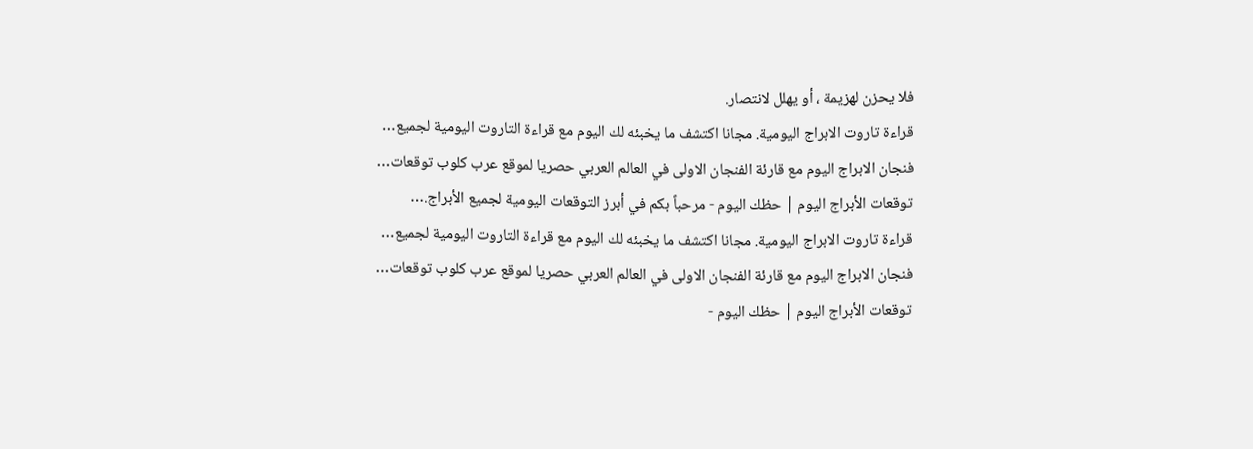فلا يحزن لهزيمة ، أو يهلل لانتصار.
قراءة تاروت الابراج اليومية. مجانا اكتشف ما يخبئه لك اليوم مع قراءة التاروت اليومية لجميع…
فنجان الابراج اليوم مع قارئة الفنجان الاولى في العالم العربي حصريا لموقع عرب كلوب توقعات…
توقعات الأبراج اليوم | حظك اليوم - مرحباً بكم في أبرز التوقعات اليومية لجميع الأبراج.…
قراءة تاروت الابراج اليومية. مجانا اكتشف ما يخبئه لك اليوم مع قراءة التاروت اليومية لجميع…
فنجان الابراج اليوم مع قارئة الفنجان الاولى في العالم العربي حصريا لموقع عرب كلوب توقعات…
توقعات الأبراج اليوم | حظك اليوم -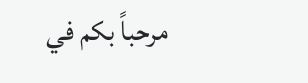مرحباً بكم في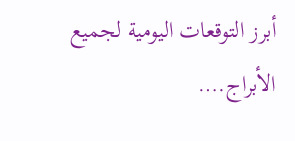أبرز التوقعات اليومية لجميع الأبراج.…